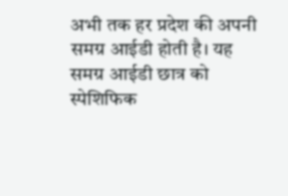अभी तक हर प्रदेश की अपनी समग्र आईडी होती है। यह समग्र आईडी छात्र को स्पेशिफिक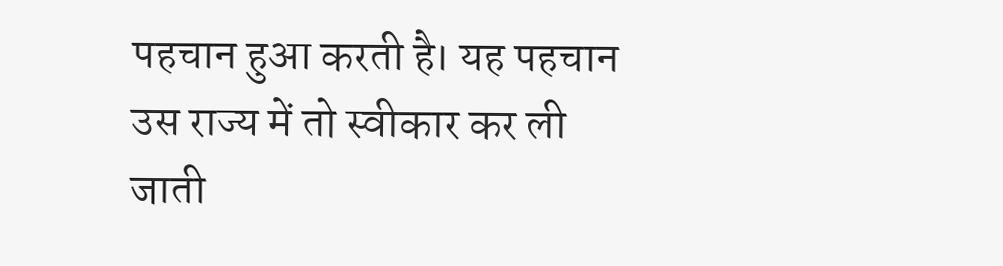पहचान हुआ करती है। यह पहचान उस राज्य में तो स्वीकार कर ली जाती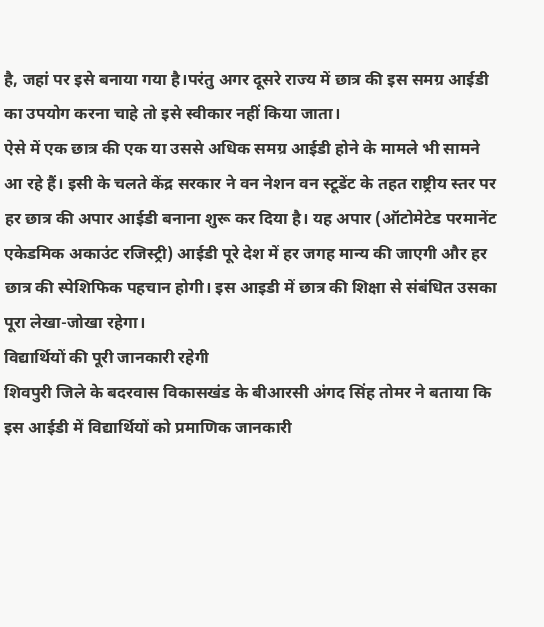है, जहां पर इसे बनाया गया है।परंतु अगर दूसरे राज्य में छात्र की इस समग्र आईडी का उपयोग करना चाहे तो इसे स्वीकार नहीं किया जाता।
ऐसे में एक छात्र की एक या उससे अधिक समग्र आईडी होने के मामले भी सामने आ रहे हैं। इसी के चलते केंद्र सरकार ने वन नेशन वन स्टूडेंट के तहत राष्ट्रीय स्तर पर हर छात्र की अपार आईडी बनाना शुरू कर दिया है। यह अपार (ऑटोमेटेड परमानेंट एकेडमिक अकाउंट रजिस्ट्री) आईडी पूरे देश में हर जगह मान्य की जाएगी और हर छात्र की स्पेशिफिक पहचान होगी। इस आइडी में छात्र की शिक्षा से संबंधित उसका पूरा लेखा-जोखा रहेगा।
विद्यार्थियों की पूरी जानकारी रहेगी
शिवपुरी जिले के बदरवास विकासखंड के बीआरसी अंगद सिंह तोमर ने बताया कि इस आईडी में विद्यार्थियों को प्रमाणिक जानकारी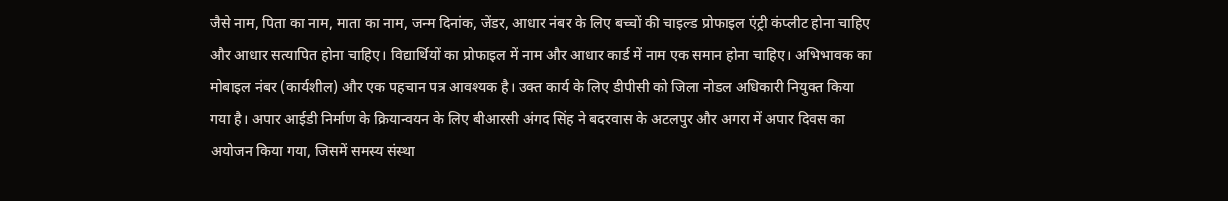जैसे नाम, पिता का नाम, माता का नाम, जन्म दिनांक, जेंडर, आधार नंबर के लिए बच्चों की चाइल्ड प्रोफाइल एंट्री कंप्लीट होना चाहिए और आधार सत्यापित होना चाहिए। विद्यार्थियों का प्रोफाइल में नाम और आधार कार्ड में नाम एक समान होना चाहिए। अभिभावक का मोबाइल नंबर (कार्यशील) और एक पहचान पत्र आवश्यक है। उक्त कार्य के लिए डीपीसी को जिला नोडल अधिकारी नियुक्त किया गया है। अपार आईडी निर्माण के क्रियान्वयन के लिए बीआरसी अंगद सिंह ने बदरवास के अटलपुर और अगरा में अपार दिवस का अयोजन किया गया, जिसमें समस्य संस्था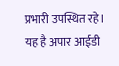प्रभारी उपस्थित रहे।
यह है अपार आईडी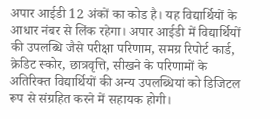अपार आईडी 12 अंकों का कोड है। यह विद्यार्थियों के आधार नंबर से लिंक रहेगा। अपार आईडी में विद्यार्थियों की उपलब्धि जैसे परीक्षा परिणाम, समग्र रिपोर्ट कार्ड, क्रेडिट स्कोर, छात्रवृत्ति, सीखने के परिणामों के अतिरिक्त विद्यार्थियों की अन्य उपलब्धियां को डिजिटल रूप से संग्रहित करने में सहायक होगी।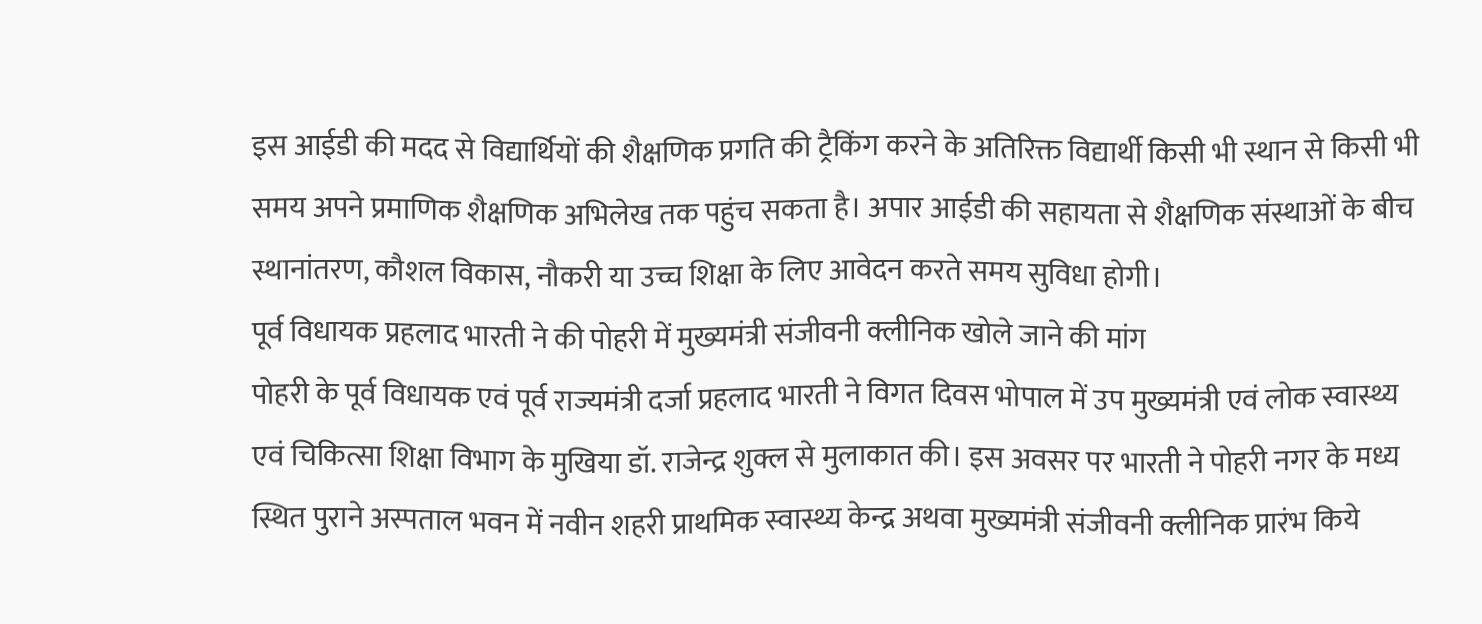इस आईडी की मदद से विद्यार्थियों की शैक्षणिक प्रगति की ट्रैकिंग करने के अतिरिक्त विद्यार्थी किसी भी स्थान से किसी भी समय अपने प्रमाणिक शैक्षणिक अभिलेख तक पहुंच सकता है। अपार आईडी की सहायता से शैक्षणिक संस्थाओं के बीच स्थानांतरण, कौशल विकास, नौकरी या उच्च शिक्षा के लिए आवेदन करते समय सुविधा होगी।
पूर्व विधायक प्रहलाद भारती ने की पोहरी में मुख्यमंत्री संजीवनी क्लीनिक खोले जाने की मांग
पोहरी के पूर्व विधायक एवं पूर्व राज्यमंत्री दर्जा प्रहलाद भारती ने विगत दिवस भोपाल में उप मुख्यमंत्री एवं लोक स्वास्थ्य एवं चिकित्सा शिक्षा विभाग के मुखिया डॉ. राजेन्द्र शुक्ल से मुलाकात की। इस अवसर पर भारती ने पोहरी नगर के मध्य स्थित पुराने अस्पताल भवन में नवीन शहरी प्राथमिक स्वास्थ्य केन्द्र अथवा मुख्यमंत्री संजीवनी क्लीनिक प्रारंभ किये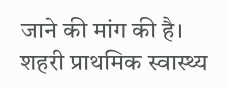जाने की मांग की है।
शहरी प्राथमिक स्वास्थ्य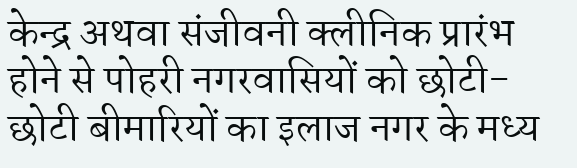केन्द्र अथवा संजीवनी क्लीनिक प्रारंभ होने से पोहरी नगरवासियों को छोटी-छोटी बीमारियों का इलाज नगर के मध्य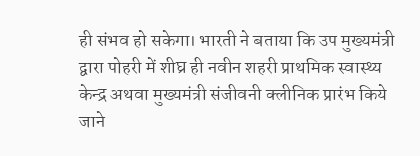ही संभव हो सकेगा। भारती ने बताया कि उप मुख्यमंत्री द्वारा पोहरी में शीघ्र ही नवीन शहरी प्राथमिक स्वास्थ्य केन्द्र अथवा मुख्यमंत्री संजीवनी क्लीनिक प्रारंभ किये जाने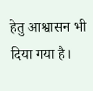हेतु आश्वासन भी दिया गया है।